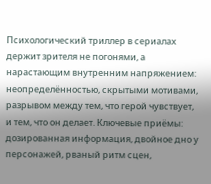Психологический триллер в сериалах держит зрителя не погонями, а нарастающим внутренним напряжением: неопределённостью, скрытыми мотивами, разрывом между тем, что герой чувствует, и тем, что он делает. Ключевые приёмы: дозированная информация, двойное дно у персонажей, рваный ритм сцен,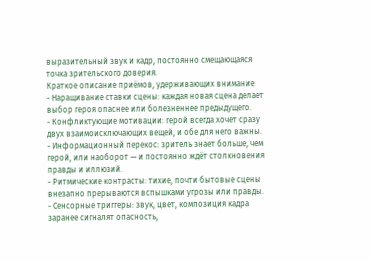выразительный звук и кадр, постоянно смещающаяся точка зрительского доверия.
Краткое описание приёмов, удерживающих внимание
- Наращивание ставки сцены: каждая новая сцена делает выбор героя опаснее или болезненнее предыдущего.
- Конфликтующие мотивации: герой всегда хочет сразу двух взаимоисключающих вещей, и обе для него важны.
- Информационный перекос: зритель знает больше, чем герой, или наоборот — и постоянно ждёт столкновения правды и иллюзий.
- Ритмические контрасты: тихие, почти бытовые сцены внезапно прерываются вспышками угрозы или правды.
- Сенсорные триггеры: звук, цвет, композиция кадра заранее сигналят опасность,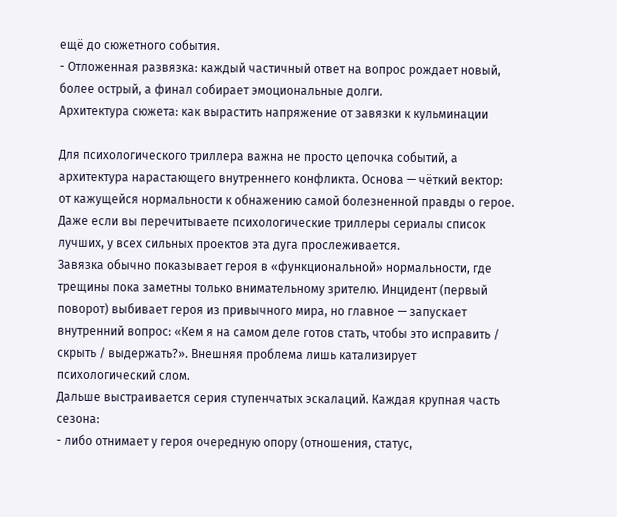ещё до сюжетного события.
- Отложенная развязка: каждый частичный ответ на вопрос рождает новый, более острый, а финал собирает эмоциональные долги.
Архитектура сюжета: как вырастить напряжение от завязки к кульминации

Для психологического триллера важна не просто цепочка событий, а архитектура нарастающего внутреннего конфликта. Основа — чёткий вектор: от кажущейся нормальности к обнажению самой болезненной правды о герое. Даже если вы перечитываете психологические триллеры сериалы список лучших, у всех сильных проектов эта дуга прослеживается.
Завязка обычно показывает героя в «функциональной» нормальности, где трещины пока заметны только внимательному зрителю. Инцидент (первый поворот) выбивает героя из привычного мира, но главное — запускает внутренний вопрос: «Кем я на самом деле готов стать, чтобы это исправить / скрыть / выдержать?». Внешняя проблема лишь катализирует психологический слом.
Дальше выстраивается серия ступенчатых эскалаций. Каждая крупная часть сезона:
- либо отнимает у героя очередную опору (отношения, статус,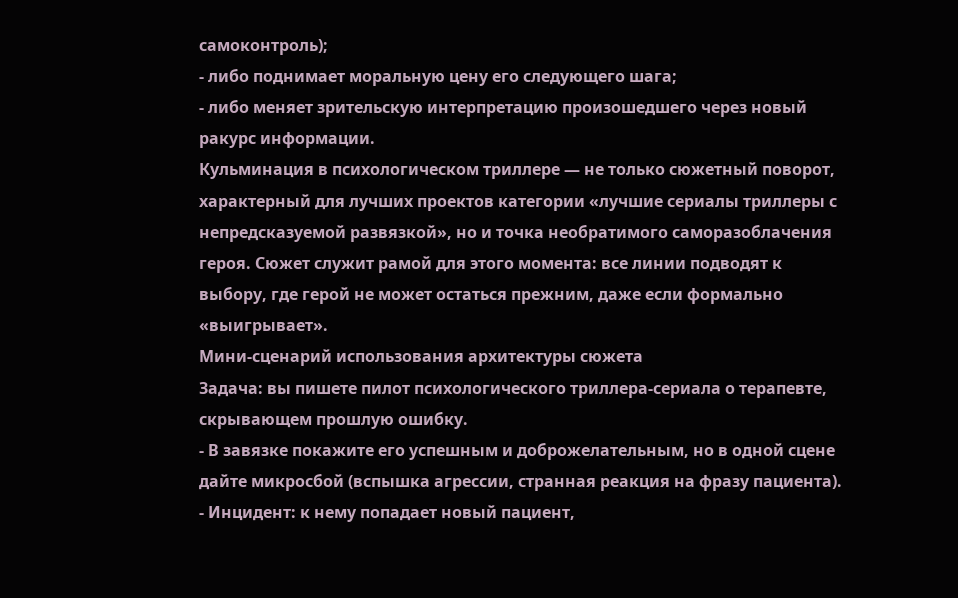самоконтроль);
- либо поднимает моральную цену его следующего шага;
- либо меняет зрительскую интерпретацию произошедшего через новый ракурс информации.
Кульминация в психологическом триллере — не только сюжетный поворот, характерный для лучших проектов категории «лучшие сериалы триллеры с непредсказуемой развязкой», но и точка необратимого саморазоблачения героя. Сюжет служит рамой для этого момента: все линии подводят к выбору, где герой не может остаться прежним, даже если формально «выигрывает».
Мини-сценарий использования архитектуры сюжета
Задача: вы пишете пилот психологического триллера-сериала о терапевте, скрывающем прошлую ошибку.
- В завязке покажите его успешным и доброжелательным, но в одной сцене дайте микросбой (вспышка агрессии, странная реакция на фразу пациента).
- Инцидент: к нему попадает новый пациент,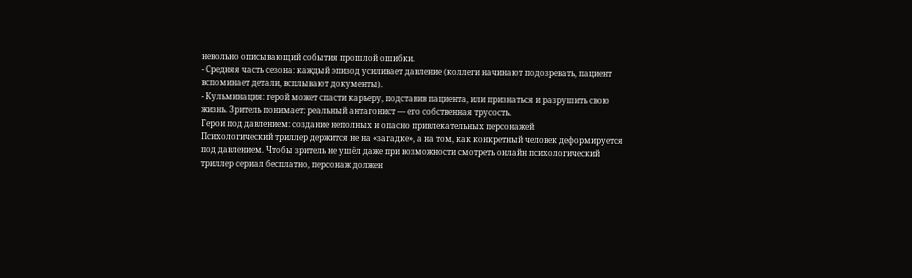невольно описывающий события прошлой ошибки.
- Средняя часть сезона: каждый эпизод усиливает давление (коллеги начинают подозревать, пациент вспоминает детали, всплывают документы).
- Кульминация: герой может спасти карьеру, подставив пациента, или признаться и разрушить свою жизнь. Зритель понимает: реальный антагонист — его собственная трусость.
Герои под давлением: создание неполных и опасно привлекательных персонажей
Психологический триллер держится не на «загадке», а на том, как конкретный человек деформируется под давлением. Чтобы зритель не ушёл даже при возможности смотреть онлайн психологический триллер сериал бесплатно, персонаж должен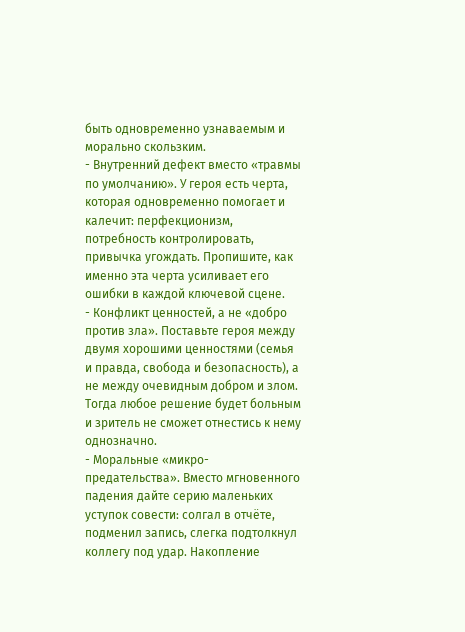быть одновременно узнаваемым и морально скользким.
- Внутренний дефект вместо «травмы по умолчанию». У героя есть черта, которая одновременно помогает и калечит: перфекционизм, потребность контролировать, привычка угождать. Пропишите, как именно эта черта усиливает его ошибки в каждой ключевой сцене.
- Конфликт ценностей, а не «добро против зла». Поставьте героя между двумя хорошими ценностями (семья и правда, свобода и безопасность), а не между очевидным добром и злом. Тогда любое решение будет больным и зритель не сможет отнестись к нему однозначно.
- Моральные «микро-предательства». Вместо мгновенного падения дайте серию маленьких уступок совести: солгал в отчёте, подменил запись, слегка подтолкнул коллегу под удар. Накопление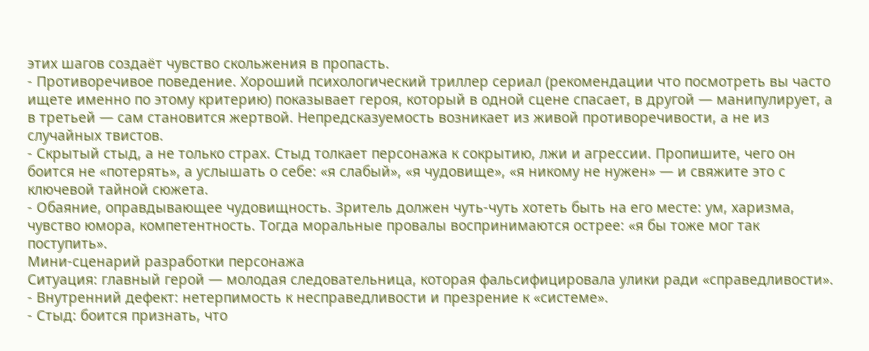этих шагов создаёт чувство скольжения в пропасть.
- Противоречивое поведение. Хороший психологический триллер сериал (рекомендации что посмотреть вы часто ищете именно по этому критерию) показывает героя, который в одной сцене спасает, в другой — манипулирует, а в третьей — сам становится жертвой. Непредсказуемость возникает из живой противоречивости, а не из случайных твистов.
- Скрытый стыд, а не только страх. Стыд толкает персонажа к сокрытию, лжи и агрессии. Пропишите, чего он боится не «потерять», а услышать о себе: «я слабый», «я чудовище», «я никому не нужен» — и свяжите это с ключевой тайной сюжета.
- Обаяние, оправдывающее чудовищность. Зритель должен чуть-чуть хотеть быть на его месте: ум, харизма, чувство юмора, компетентность. Тогда моральные провалы воспринимаются острее: «я бы тоже мог так поступить».
Мини-сценарий разработки персонажа
Ситуация: главный герой — молодая следовательница, которая фальсифицировала улики ради «справедливости».
- Внутренний дефект: нетерпимость к несправедливости и презрение к «системе».
- Стыд: боится признать, что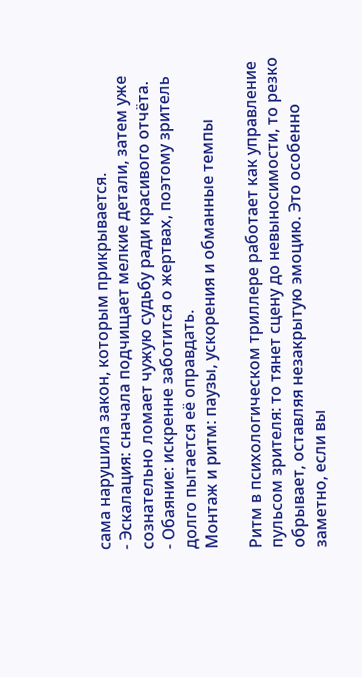сама нарушила закон, которым прикрывается.
- Эскалация: сначала подчищает мелкие детали, затем уже сознательно ломает чужую судьбу ради красивого отчёта.
- Обаяние: искренне заботится о жертвах, поэтому зритель долго пытается её оправдать.
Монтаж и ритм: паузы, ускорения и обманные темпы

Ритм в психологическом триллере работает как управление пульсом зрителя: то тянет сцену до невыносимости, то резко обрывает, оставляя незакрытую эмоцию. Это особенно заметно, если вы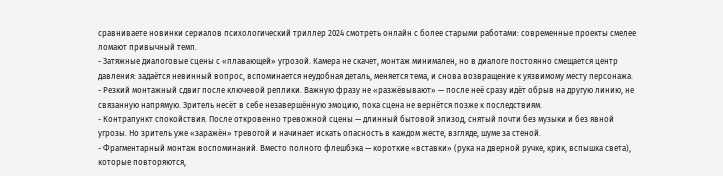сравниваете новинки сериалов психологический триллер 2024 смотреть онлайн с более старыми работами: современные проекты смелее ломают привычный темп.
- Затяжные диалоговые сцены с «плавающей» угрозой. Камера не скачет, монтаж минимален, но в диалоге постоянно смещается центр давления: задаётся невинный вопрос, вспоминается неудобная деталь, меняется тема, и снова возвращение к уязвимому месту персонажа.
- Резкий монтажный сдвиг после ключевой реплики. Важную фразу не «разжёвывают» — после неё сразу идёт обрыв на другую линию, не связанную напрямую. Зритель несёт в себе незавершённую эмоцию, пока сцена не вернётся позже к последствиям.
- Контрапункт спокойствия. После откровенно тревожной сцены — длинный бытовой эпизод, снятый почти без музыки и без явной угрозы. Но зритель уже «заражён» тревогой и начинает искать опасность в каждом жесте, взгляде, шуме за стеной.
- Фрагментарный монтаж воспоминаний. Вместо полного флешбэка — короткие «вставки» (рука на дверной ручке, крик, вспышка света), которые повторяются,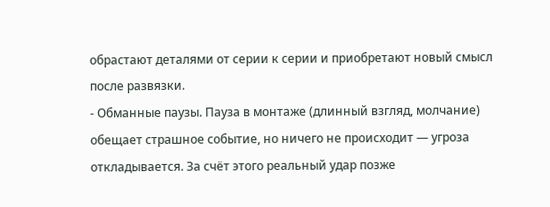обрастают деталями от серии к серии и приобретают новый смысл после развязки.
- Обманные паузы. Пауза в монтаже (длинный взгляд, молчание) обещает страшное событие, но ничего не происходит — угроза откладывается. За счёт этого реальный удар позже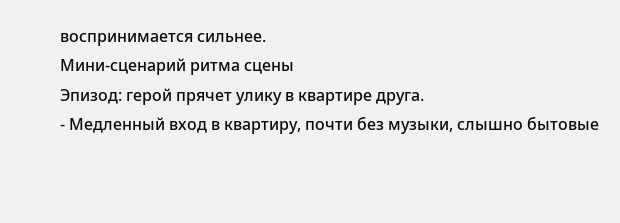воспринимается сильнее.
Мини-сценарий ритма сцены
Эпизод: герой прячет улику в квартире друга.
- Медленный вход в квартиру, почти без музыки, слышно бытовые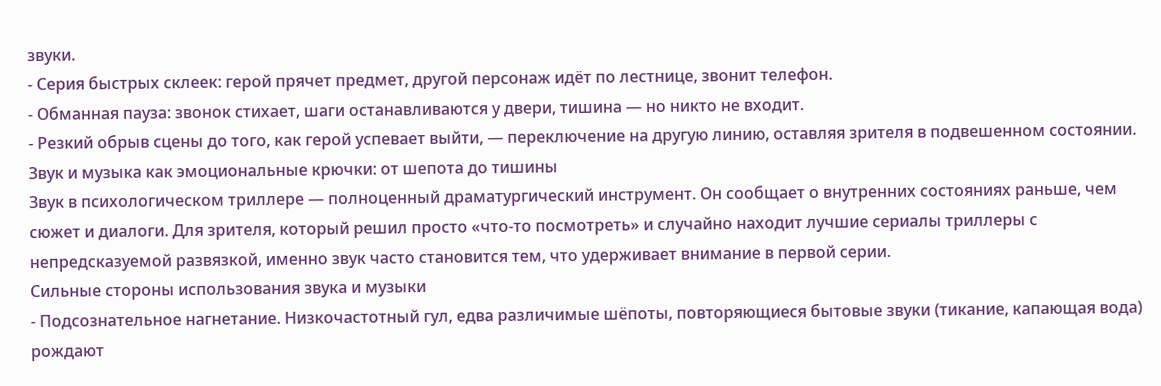звуки.
- Серия быстрых склеек: герой прячет предмет, другой персонаж идёт по лестнице, звонит телефон.
- Обманная пауза: звонок стихает, шаги останавливаются у двери, тишина — но никто не входит.
- Резкий обрыв сцены до того, как герой успевает выйти, — переключение на другую линию, оставляя зрителя в подвешенном состоянии.
Звук и музыка как эмоциональные крючки: от шепота до тишины
Звук в психологическом триллере — полноценный драматургический инструмент. Он сообщает о внутренних состояниях раньше, чем сюжет и диалоги. Для зрителя, который решил просто «что-то посмотреть» и случайно находит лучшие сериалы триллеры с непредсказуемой развязкой, именно звук часто становится тем, что удерживает внимание в первой серии.
Сильные стороны использования звука и музыки
- Подсознательное нагнетание. Низкочастотный гул, едва различимые шёпоты, повторяющиеся бытовые звуки (тикание, капающая вода) рождают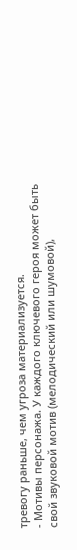тревогу раньше, чем угроза материализуется.
- Мотивы персонажа. У каждого ключевого героя может быть свой звуковой мотив (мелодический или шумовой),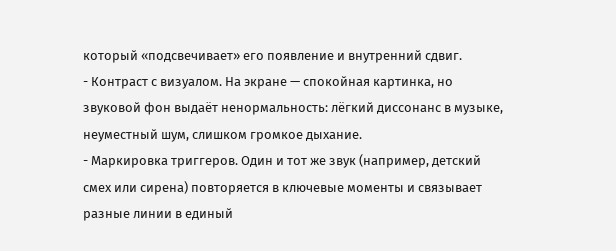который «подсвечивает» его появление и внутренний сдвиг.
- Контраст с визуалом. На экране — спокойная картинка, но звуковой фон выдаёт ненормальность: лёгкий диссонанс в музыке, неуместный шум, слишком громкое дыхание.
- Маркировка триггеров. Один и тот же звук (например, детский смех или сирена) повторяется в ключевые моменты и связывает разные линии в единый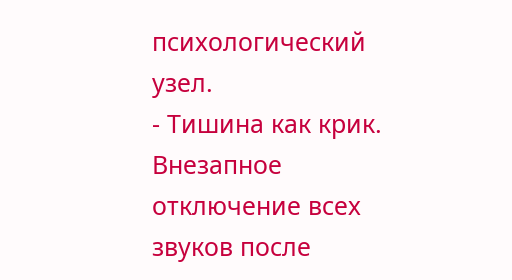психологический узел.
- Тишина как крик. Внезапное отключение всех звуков после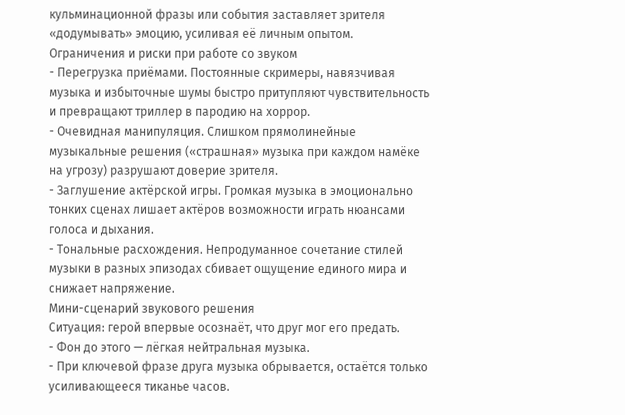кульминационной фразы или события заставляет зрителя «додумывать» эмоцию, усиливая её личным опытом.
Ограничения и риски при работе со звуком
- Перегрузка приёмами. Постоянные скримеры, навязчивая музыка и избыточные шумы быстро притупляют чувствительность и превращают триллер в пародию на хоррор.
- Очевидная манипуляция. Слишком прямолинейные музыкальные решения («страшная» музыка при каждом намёке на угрозу) разрушают доверие зрителя.
- Заглушение актёрской игры. Громкая музыка в эмоционально тонких сценах лишает актёров возможности играть нюансами голоса и дыхания.
- Тональные расхождения. Непродуманное сочетание стилей музыки в разных эпизодах сбивает ощущение единого мира и снижает напряжение.
Мини-сценарий звукового решения
Ситуация: герой впервые осознаёт, что друг мог его предать.
- Фон до этого — лёгкая нейтральная музыка.
- При ключевой фразе друга музыка обрывается, остаётся только усиливающееся тиканье часов.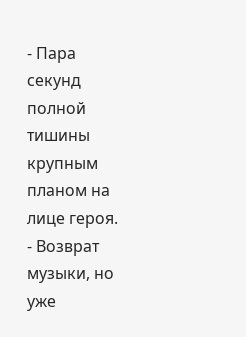- Пара секунд полной тишины крупным планом на лице героя.
- Возврат музыки, но уже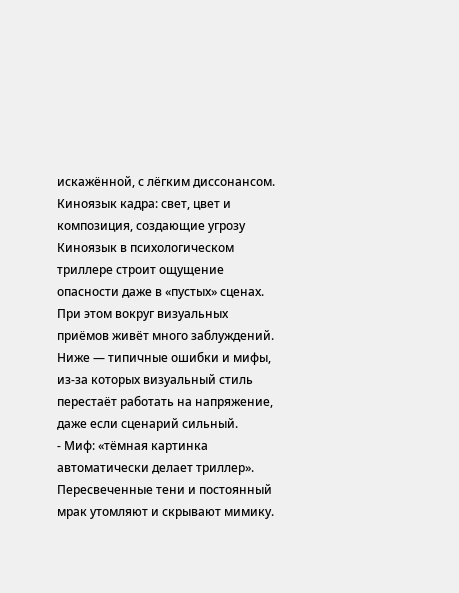искажённой, с лёгким диссонансом.
Киноязык кадра: свет, цвет и композиция, создающие угрозу
Киноязык в психологическом триллере строит ощущение опасности даже в «пустых» сценах. При этом вокруг визуальных приёмов живёт много заблуждений. Ниже — типичные ошибки и мифы, из-за которых визуальный стиль перестаёт работать на напряжение, даже если сценарий сильный.
- Миф: «тёмная картинка автоматически делает триллер». Пересвеченные тени и постоянный мрак утомляют и скрывают мимику.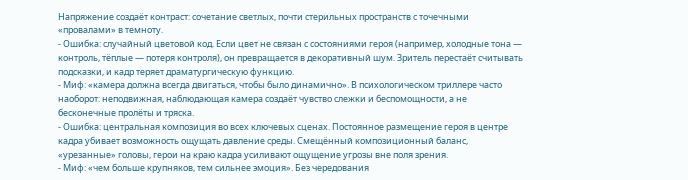Напряжение создаёт контраст: сочетание светлых, почти стерильных пространств с точечными «провалами» в темноту.
- Ошибка: случайный цветовой код. Если цвет не связан с состояниями героя (например, холодные тона — контроль, тёплые — потеря контроля), он превращается в декоративный шум. Зритель перестаёт считывать подсказки, и кадр теряет драматургическую функцию.
- Миф: «камера должна всегда двигаться, чтобы было динамично». В психологическом триллере часто наоборот: неподвижная, наблюдающая камера создаёт чувство слежки и беспомощности, а не бесконечные пролёты и тряска.
- Ошибка: центральная композиция во всех ключевых сценах. Постоянное размещение героя в центре кадра убивает возможность ощущать давление среды. Смещённый композиционный баланс, «урезанные» головы, герои на краю кадра усиливают ощущение угрозы вне поля зрения.
- Миф: «чем больше крупняков, тем сильнее эмоция». Без чередования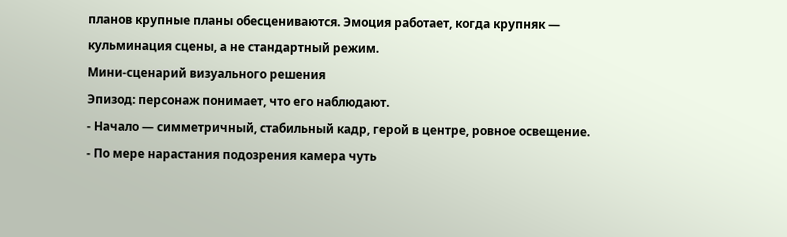планов крупные планы обесцениваются. Эмоция работает, когда крупняк — кульминация сцены, а не стандартный режим.
Мини-сценарий визуального решения
Эпизод: персонаж понимает, что его наблюдают.
- Начало — симметричный, стабильный кадр, герой в центре, ровное освещение.
- По мере нарастания подозрения камера чуть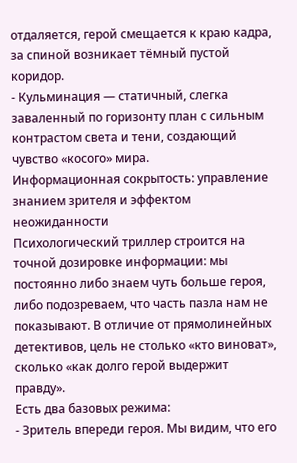отдаляется, герой смещается к краю кадра, за спиной возникает тёмный пустой коридор.
- Кульминация — статичный, слегка заваленный по горизонту план с сильным контрастом света и тени, создающий чувство «косого» мира.
Информационная сокрытость: управление знанием зрителя и эффектом неожиданности
Психологический триллер строится на точной дозировке информации: мы постоянно либо знаем чуть больше героя, либо подозреваем, что часть пазла нам не показывают. В отличие от прямолинейных детективов, цель не столько «кто виноват», сколько «как долго герой выдержит правду».
Есть два базовых режима:
- Зритель впереди героя. Мы видим, что его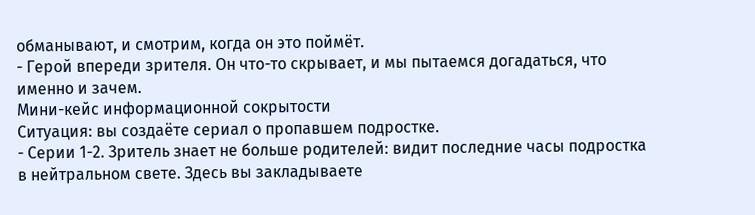обманывают, и смотрим, когда он это поймёт.
- Герой впереди зрителя. Он что-то скрывает, и мы пытаемся догадаться, что именно и зачем.
Мини-кейс информационной сокрытости
Ситуация: вы создаёте сериал о пропавшем подростке.
- Серии 1-2. Зритель знает не больше родителей: видит последние часы подростка в нейтральном свете. Здесь вы закладываете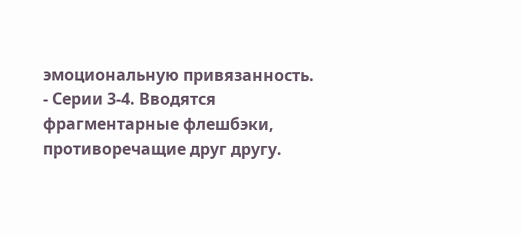эмоциональную привязанность.
- Серии 3-4. Вводятся фрагментарные флешбэки, противоречащие друг другу.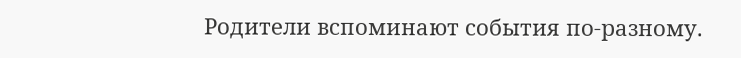Родители вспоминают события по-разному.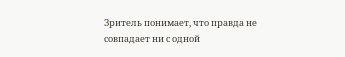Зритель понимает, что правда не совпадает ни с одной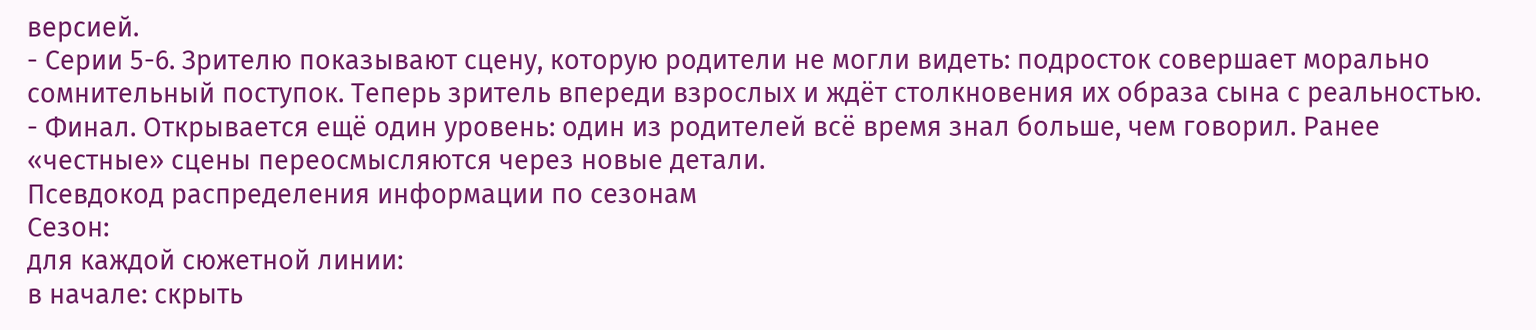версией.
- Серии 5-6. Зрителю показывают сцену, которую родители не могли видеть: подросток совершает морально сомнительный поступок. Теперь зритель впереди взрослых и ждёт столкновения их образа сына с реальностью.
- Финал. Открывается ещё один уровень: один из родителей всё время знал больше, чем говорил. Ранее «честные» сцены переосмысляются через новые детали.
Псевдокод распределения информации по сезонам
Сезон:
для каждой сюжетной линии:
в начале: скрыть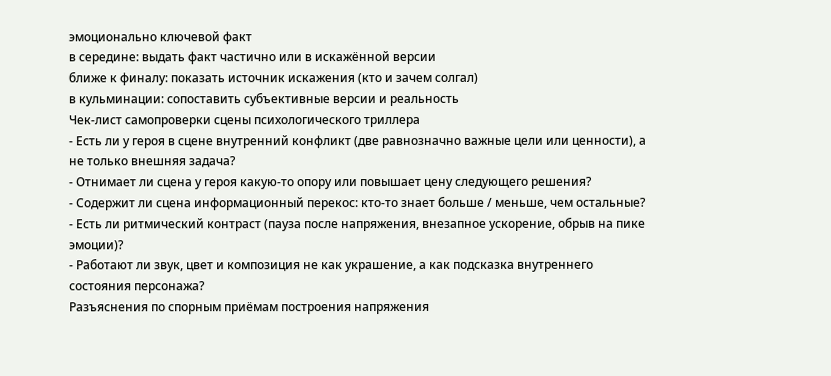эмоционально ключевой факт
в середине: выдать факт частично или в искажённой версии
ближе к финалу: показать источник искажения (кто и зачем солгал)
в кульминации: сопоставить субъективные версии и реальность
Чек-лист самопроверки сцены психологического триллера
- Есть ли у героя в сцене внутренний конфликт (две равнозначно важные цели или ценности), а не только внешняя задача?
- Отнимает ли сцена у героя какую-то опору или повышает цену следующего решения?
- Содержит ли сцена информационный перекос: кто-то знает больше / меньше, чем остальные?
- Есть ли ритмический контраст (пауза после напряжения, внезапное ускорение, обрыв на пике эмоции)?
- Работают ли звук, цвет и композиция не как украшение, а как подсказка внутреннего состояния персонажа?
Разъяснения по спорным приёмам построения напряжения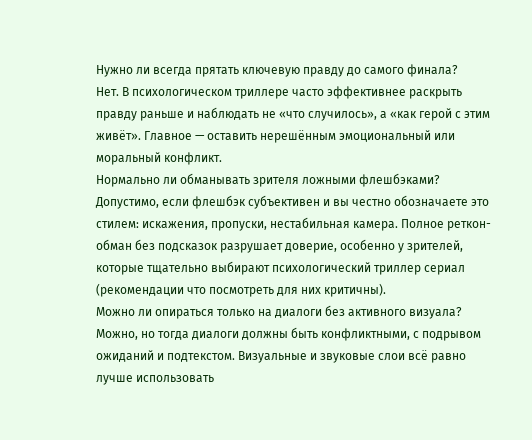Нужно ли всегда прятать ключевую правду до самого финала?
Нет. В психологическом триллере часто эффективнее раскрыть правду раньше и наблюдать не «что случилось», а «как герой с этим живёт». Главное — оставить нерешённым эмоциональный или моральный конфликт.
Нормально ли обманывать зрителя ложными флешбэками?
Допустимо, если флешбэк субъективен и вы честно обозначаете это стилем: искажения, пропуски, нестабильная камера. Полное реткон-обман без подсказок разрушает доверие, особенно у зрителей, которые тщательно выбирают психологический триллер сериал (рекомендации что посмотреть для них критичны).
Можно ли опираться только на диалоги без активного визуала?
Можно, но тогда диалоги должны быть конфликтными, с подрывом ожиданий и подтекстом. Визуальные и звуковые слои всё равно лучше использовать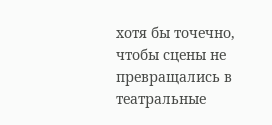хотя бы точечно, чтобы сцены не превращались в театральные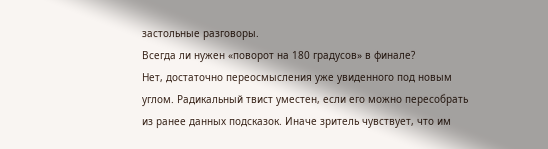застольные разговоры.
Всегда ли нужен «поворот на 180 градусов» в финале?
Нет, достаточно переосмысления уже увиденного под новым углом. Радикальный твист уместен, если его можно пересобрать из ранее данных подсказок. Иначе зритель чувствует, что им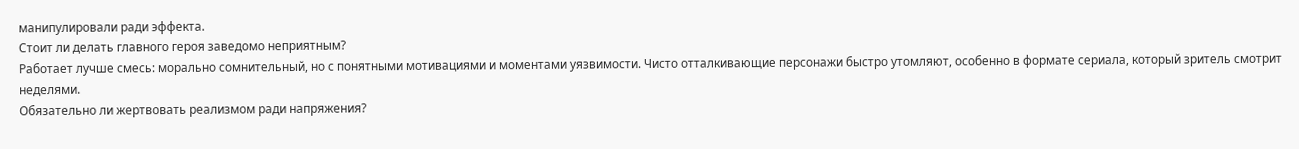манипулировали ради эффекта.
Стоит ли делать главного героя заведомо неприятным?
Работает лучше смесь: морально сомнительный, но с понятными мотивациями и моментами уязвимости. Чисто отталкивающие персонажи быстро утомляют, особенно в формате сериала, который зритель смотрит неделями.
Обязательно ли жертвовать реализмом ради напряжения?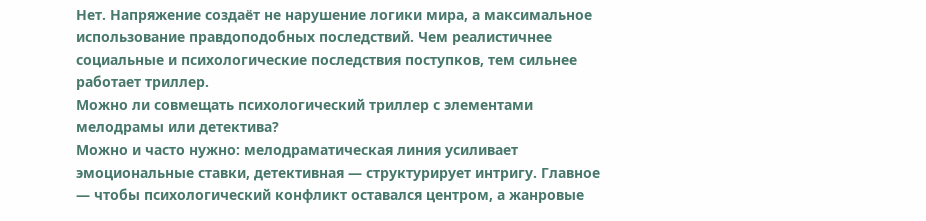Нет. Напряжение создаёт не нарушение логики мира, а максимальное использование правдоподобных последствий. Чем реалистичнее социальные и психологические последствия поступков, тем сильнее работает триллер.
Можно ли совмещать психологический триллер с элементами мелодрамы или детектива?
Можно и часто нужно: мелодраматическая линия усиливает эмоциональные ставки, детективная — структурирует интригу. Главное — чтобы психологический конфликт оставался центром, а жанровые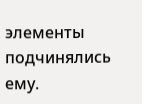элементы подчинялись ему.